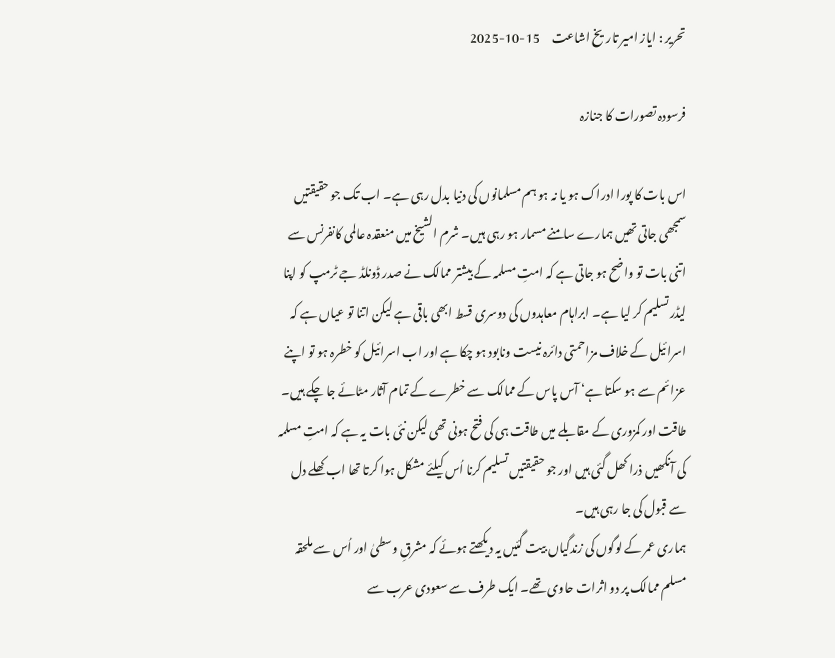تحریر : ایاز امیر تاریخ اشاعت     15-10-2025

فرسودہ تصورات کا جنازہ

اس بات کا پورا ادراک ہو یا نہ ہو ہم مسلمانوں کی دنیا بدل رہی ہے۔ اب تک جو حقیقتیں سمجھی جاتی تھیں ہمارے سامنے مسمار ہو رہی ہیں۔ شرم الشیخ میں منعقدہ عالمی کانفرنس سے اتنی بات تو واضح ہو جاتی ہے کہ امتِ مسلمہ کے بیشتر ممالک نے صدر ڈونلڈ جے ٹرمپ کو اپنا لیڈر تسلیم کر لیا ہے۔ ابراہام معاہدوں کی دوسری قسط ابھی باقی ہے لیکن اتنا تو عیاں ہے کہ اسرائیل کے خلاف مزاحمتی دائرہ نیست ونابود ہو چکا ہے اور اب اسرائیل کو خطرہ ہو تو اپنے عزائم سے ہو سکتا ہے‘ آس پاس کے ممالک سے خطرے کے تمام آثار مٹائے جا چکے ہیں۔ طاقت اور کمزوری کے مقابلے میں طاقت ہی کی فتح ہونی تھی لیکن نئی بات یہ ہے کہ امتِ مسلمہ کی آنکھیں ذرا کھل گئی ہیں اور جو حقیقتیں تسلیم کرنا اُس کیلئے مشکل ہوا کرتا تھا اب کھلے دل سے قبول کی جا رہی ہیں۔
ہماری عمر کے لوگوں کی زندگیاں بیت گئیں یہ دیکھتے ہوئے کہ مشرقِ وسطیٰ اور اُس سے ملحقہ مسلم ممالک پر دو اثرات حاوی تھے۔ ایک طرف سے سعودی عرب سے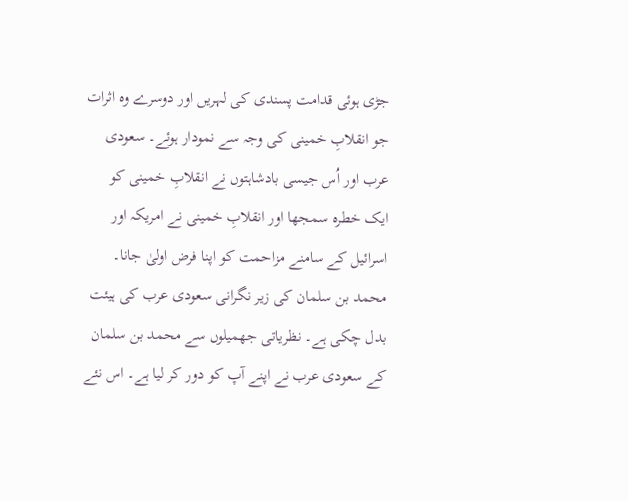جڑی ہوئی قدامت پسندی کی لہریں اور دوسرے وہ اثرات جو انقلابِ خمینی کی وجہ سے نمودار ہوئے۔ سعودی عرب اور اُس جیسی بادشاہتوں نے انقلابِ خمینی کو ایک خطرہ سمجھا اور انقلابِ خمینی نے امریکہ اور اسرائیل کے سامنے مزاحمت کو اپنا فرض اولیٰ جانا۔ محمد بن سلمان کی زیر نگرانی سعودی عرب کی ہیئت بدل چکی ہے۔ نظریاتی جھمیلوں سے محمد بن سلمان کے سعودی عرب نے اپنے آپ کو دور کر لیا ہے۔ اس نئے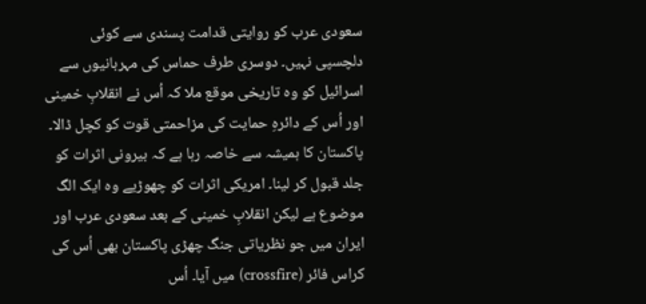سعودی عرب کو روایتی قدامت پسندی سے کوئی دلچسپی نہیں۔ دوسری طرف حماس کی مہربانیوں سے اسرائیل کو وہ تاریخی موقع ملا کہ اُس نے انقلابِ خمینی اور اُس کے دائرہِ حمایت کی مزاحمتی قوت کو کچل ڈالا۔ پاکستان کا ہمیشہ سے خاصہ رہا ہے کہ بیرونی اثرات کو جلد قبول کر لینا۔ امریکی اثرات کو چھوڑیے وہ ایک الگ موضوع ہے لیکن انقلابِ خمینی کے بعد سعودی عرب اور ایران میں جو نظریاتی جنگ چھڑی پاکستان بھی اُس کی کراس فائر (crossfire) میں آیا۔ اُس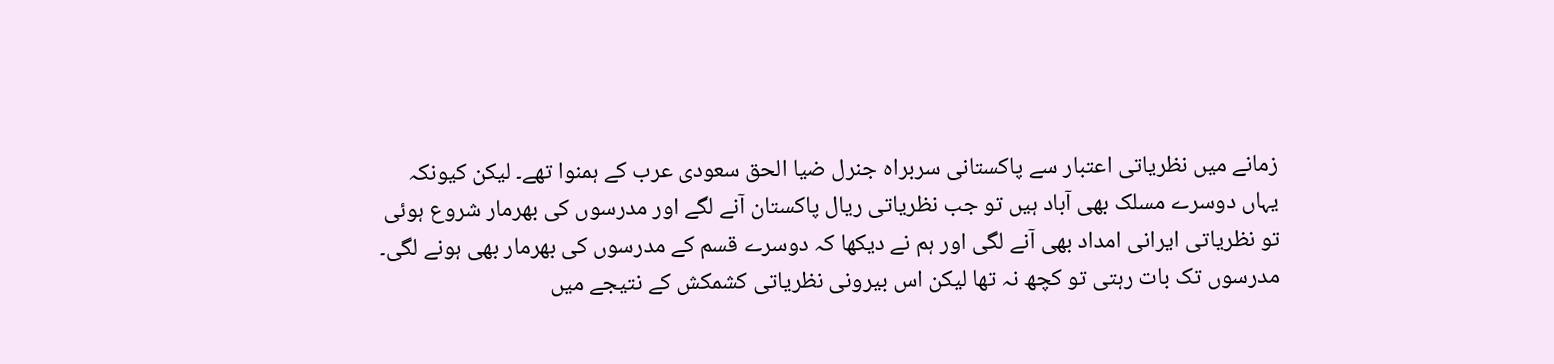زمانے میں نظریاتی اعتبار سے پاکستانی سربراہ جنرل ضیا الحق سعودی عرب کے ہمنوا تھے۔ لیکن کیونکہ یہاں دوسرے مسلک بھی آباد ہیں تو جب نظریاتی ریال پاکستان آنے لگے اور مدرسوں کی بھرمار شروع ہوئی تو نظریاتی ایرانی امداد بھی آنے لگی اور ہم نے دیکھا کہ دوسرے قسم کے مدرسوں کی بھرمار بھی ہونے لگی۔ مدرسوں تک بات رہتی تو کچھ نہ تھا لیکن اس بیرونی نظریاتی کشمکش کے نتیجے میں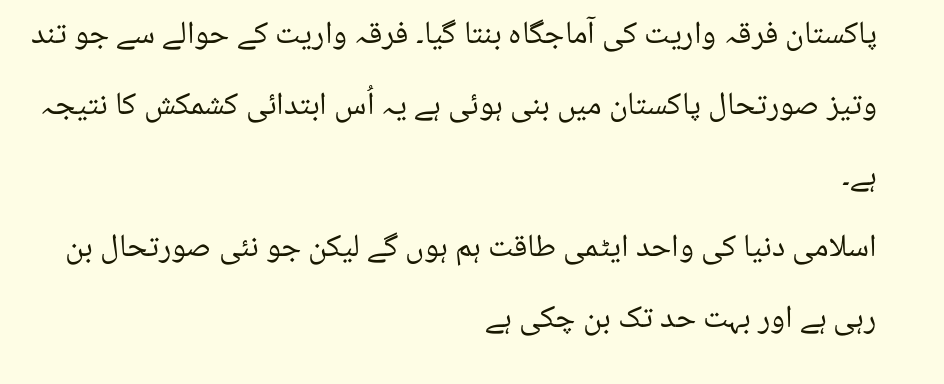پاکستان فرقہ واریت کی آماجگاہ بنتا گیا۔ فرقہ واریت کے حوالے سے جو تند وتیز صورتحال پاکستان میں بنی ہوئی ہے یہ اُس ابتدائی کشمکش کا نتیجہ ہے۔
اسلامی دنیا کی واحد ایٹمی طاقت ہم ہوں گے لیکن جو نئی صورتحال بن رہی ہے اور بہت حد تک بن چکی ہے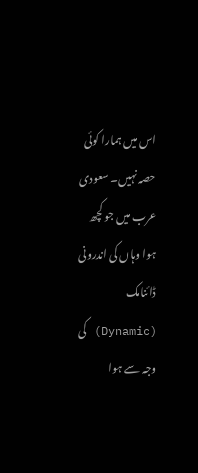اس میں ہمارا کوئی حصہ نہیں۔ سعودی عرب میں جو کچھ ہوا وہاں کی اندرونی ڈائنامک (Dynamic) کی وجہ سے ہوا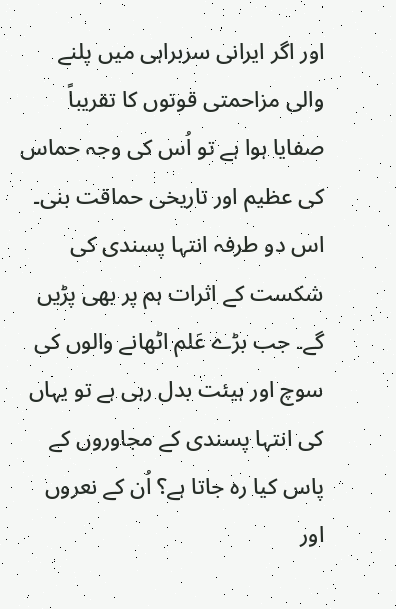اور اگر ایرانی سربراہی میں پلنے والی مزاحمتی قوتوں کا تقریباً صفایا ہوا ہے تو اُس کی وجہ حماس کی عظیم اور تاریخی حماقت بنی۔ اس دو طرفہ انتہا پسندی کی شکست کے اثرات ہم پر بھی پڑیں گے۔ جب بڑے عَلم اٹھانے والوں کی سوچ اور ہیئت بدل رہی ہے تو یہاں کی انتہا پسندی کے مجاوروں کے پاس کیا رہ جاتا ہے؟ اُن کے نعروں اور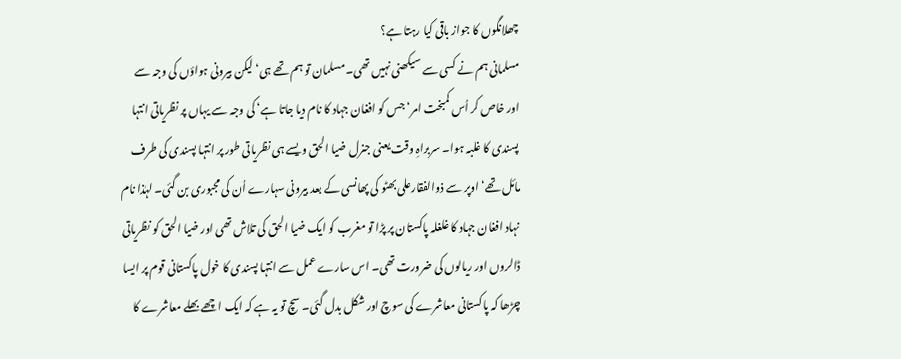چھلانگوں کا جواز باقی کیا رہتا ہے؟
مسلمانی ہم نے کسی سے سیکھنی نہیں تھی۔ مسلمان تو ہم تھے ہی‘ لیکن بیرونی ہواؤں کی وجہ سے اور خاص کر اُس کمبخت امر‘ جس کو افغان جہاد کا نام دیا جاتا ہے‘ کی وجہ سے یہاں پر نظریاتی انتہا پسندی کا غلبہ ہوا۔ سربراہِ وقت یعنی جنرل ضیا الحق ویسے ہی نظریاتی طور پر انتہا پسندی کی طرف مائل تھے‘ اوپر سے ذوالفقارعلی بھٹو کی پھانسی کے بعد بیرونی سہارے اُن کی مجبوری بن گئی۔ لہٰذا نام نہاد افغان جہاد کا غلغلہ پاکستان پر پڑا تو مغرب کو ایک ضیا الحق کی تلاش تھی اور ضیا الحق کو نظریاتی ڈالروں اور ریالوں کی ضرورت تھی۔ اس سارے عمل سے انتہا پسندی کا خول پاکستانی قوم پر ایسا چڑھا کہ پاکستانی معاشرے کی سوچ اور شکل بدل گئی۔ سچ تو یہ ہے کہ ایک اچھے بھلے معاشرے کا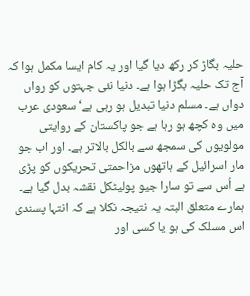حلیہ بگاڑ کر رکھ دیا گیا اور یہ کام ایسا مکمل ہوا کہ آج تک حلیہ بگڑا ہوا ہے۔ دنیا نئی جہتوں کو رواں دواں ہے۔ مسلم دنیا تبدیل ہو رہی ہے‘ سعودی عرب میں وہ کچھ ہو رہا ہے جو پاکستان کے روایتی مولویوں کی سمجھ سے بالکل بالاتر ہے۔ اور اب جو مار اسرائیل کے ہاتھوں مزاحمتی تحریکوں کو پڑی ہے اُس سے تو سارا جیو پولیٹکل نقشہ بدل گیا ہے۔ ہمارے متعلق البتہ یہ نتیجہ نکلا ہے کہ انتہا پسندی اس مسلک کی ہو یا کسی اور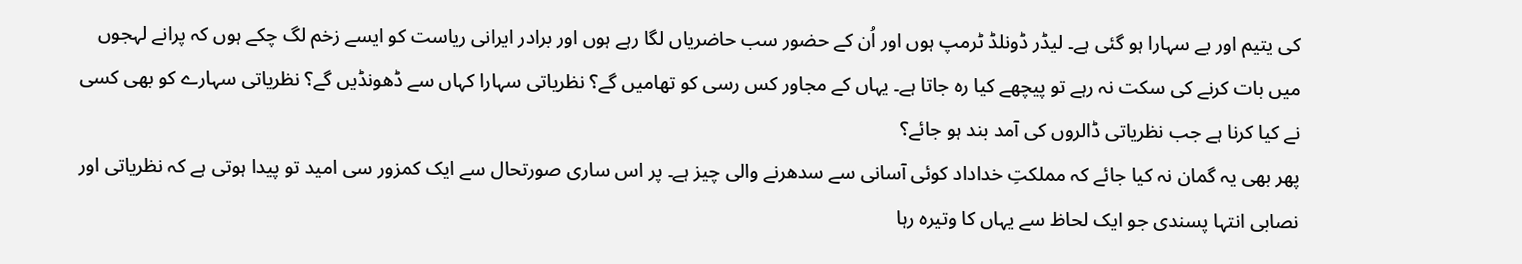کی یتیم اور بے سہارا ہو گئی ہے۔ لیڈر ڈونلڈ ٹرمپ ہوں اور اُن کے حضور سب حاضریاں لگا رہے ہوں اور برادر ایرانی ریاست کو ایسے زخم لگ چکے ہوں کہ پرانے لہجوں میں بات کرنے کی سکت نہ رہے تو پیچھے کیا رہ جاتا ہے۔ یہاں کے مجاور کس رسی کو تھامیں گے؟ نظریاتی سہارا کہاں سے ڈھونڈیں گے؟ نظریاتی سہارے کو بھی کسی نے کیا کرنا ہے جب نظریاتی ڈالروں کی آمد بند ہو جائے؟
پھر بھی یہ گمان نہ کیا جائے کہ مملکتِ خداداد کوئی آسانی سے سدھرنے والی چیز ہے۔ پر اس ساری صورتحال سے ایک کمزور سی امید تو پیدا ہوتی ہے کہ نظریاتی اور نصابی انتہا پسندی جو ایک لحاظ سے یہاں کا وتیرہ رہا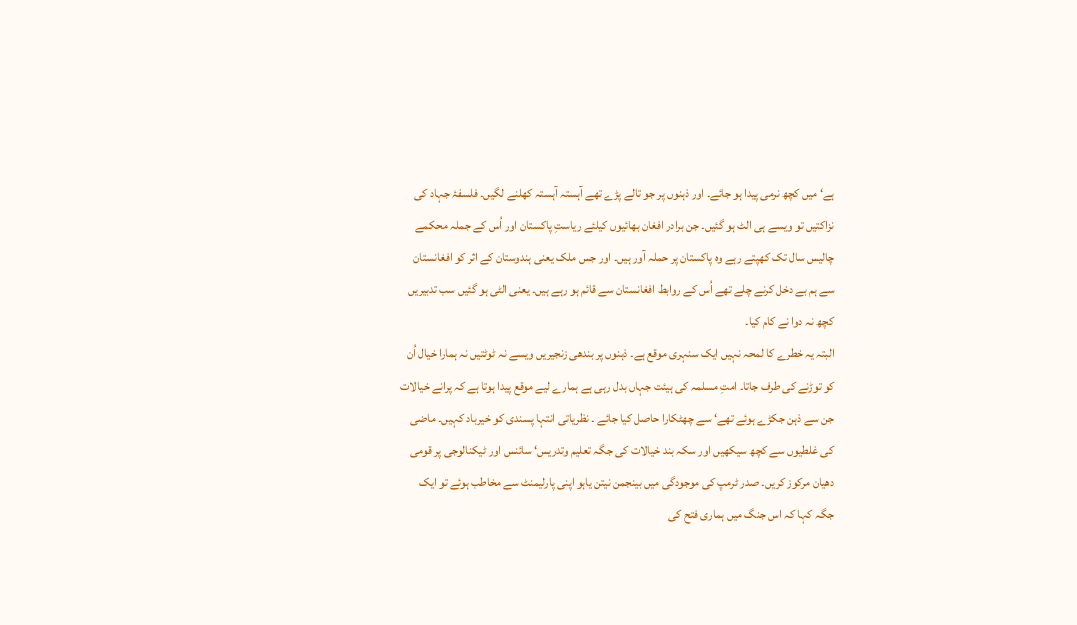ہے‘ میں کچھ نرمی پیدا ہو جائے۔ اور ذہنوں پر جو تالے پڑے تھے آہستہ آہستہ کھلنے لگیں۔ فلسفۂ جہاد کی نزاکتیں تو ویسے ہی الٹ ہو گئیں۔ جن برادر افغان بھائیوں کیلئے ریاستِ پاکستان اور اُس کے جملہ محکمے چالیس سال تک کھپتے رہے وہ پاکستان پر حملہ آور ہیں۔ اور جس ملک یعنی ہندوستان کے اثر کو افغانستان سے ہم بے دخل کرنے چلے تھے اُس کے روابط افغانستان سے قائم ہو رہے ہیں۔ یعنی الٹی ہو گئیں سب تدبیریں کچھ نہ دوا نے کام کیا۔
البتہ یہ خطرے کا لمحہ نہیں ایک سنہری موقع ہے۔ ذہنوں پر بندھی زنجیریں ویسے نہ ٹوٹتیں نہ ہمارا خیال اُن کو توڑنے کی طرف جاتا۔ امتِ مسلمہ کی ہیئت جہاں بدل رہی ہے ہمارے لیے موقع پیدا ہوتا ہے کہ پرانے خیالات جن سے ذہن جکڑے ہوئے تھے‘ سے چھٹکارا حاصل کیا جائے ۔ نظریاتی انتہا پسندی کو خیرباد کہیں۔ ماضی کی غلطیوں سے کچھ سیکھیں اور سکہ بند خیالات کی جگہ تعلیم وتدریس‘ سائنس اور ٹیکنالوجی پر قومی دھیان مرکوز کریں۔ صدر ٹرمپ کی موجودگی میں بینجمن نیتن یاہو اپنی پارلیمنٹ سے مخاطب ہوئے تو ایک جگہ کہا کہ اس جنگ میں ہماری فتح کی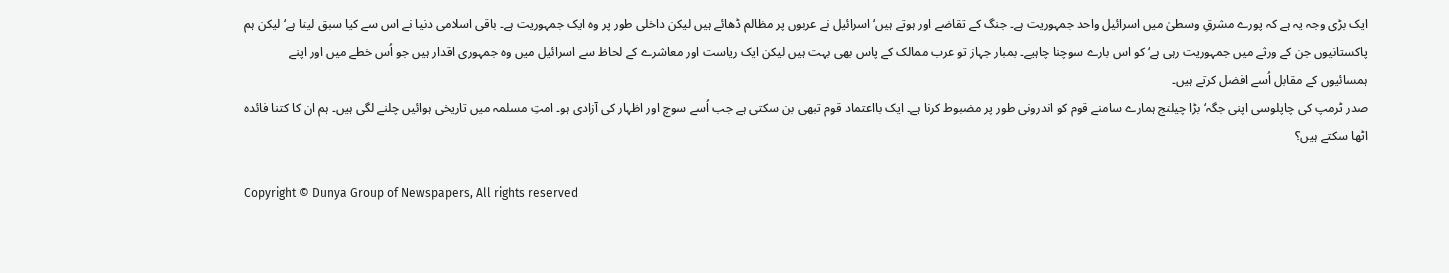ایک بڑی وجہ یہ ہے کہ پورے مشرقِ وسطیٰ میں اسرائیل واحد جمہوریت ہے۔ جنگ کے تقاضے اور ہوتے ہیں‘ اسرائیل نے عربوں پر مظالم ڈھائے ہیں لیکن داخلی طور پر وہ ایک جمہوریت ہے۔ باقی اسلامی دنیا نے اس سے کیا سبق لینا ہے‘ لیکن ہم پاکستانیوں جن کے ورثے میں جمہوریت رہی ہے‘ کو اس بارے سوچنا چاہیے۔ بمبار جہاز تو عرب ممالک کے پاس بھی بہت ہیں لیکن ایک ریاست اور معاشرے کے لحاظ سے اسرائیل میں وہ جمہوری اقدار ہیں جو اُس خطے میں اور اپنے ہمسائیوں کے مقابل اُسے افضل کرتے ہیں۔
صدر ٹرمپ کی چاپلوسی اپنی جگہ‘ بڑا چیلنج ہمارے سامنے قوم کو اندرونی طور پر مضبوط کرنا ہے۔ ایک بااعتماد قوم تبھی بن سکتی ہے جب اُسے سوچ اور اظہار کی آزادی ہو۔ امتِ مسلمہ میں تاریخی ہوائیں چلنے لگی ہیں۔ ہم ان کا کتنا فائدہ اٹھا سکتے ہیں؟

Copyright © Dunya Group of Newspapers, All rights reserved